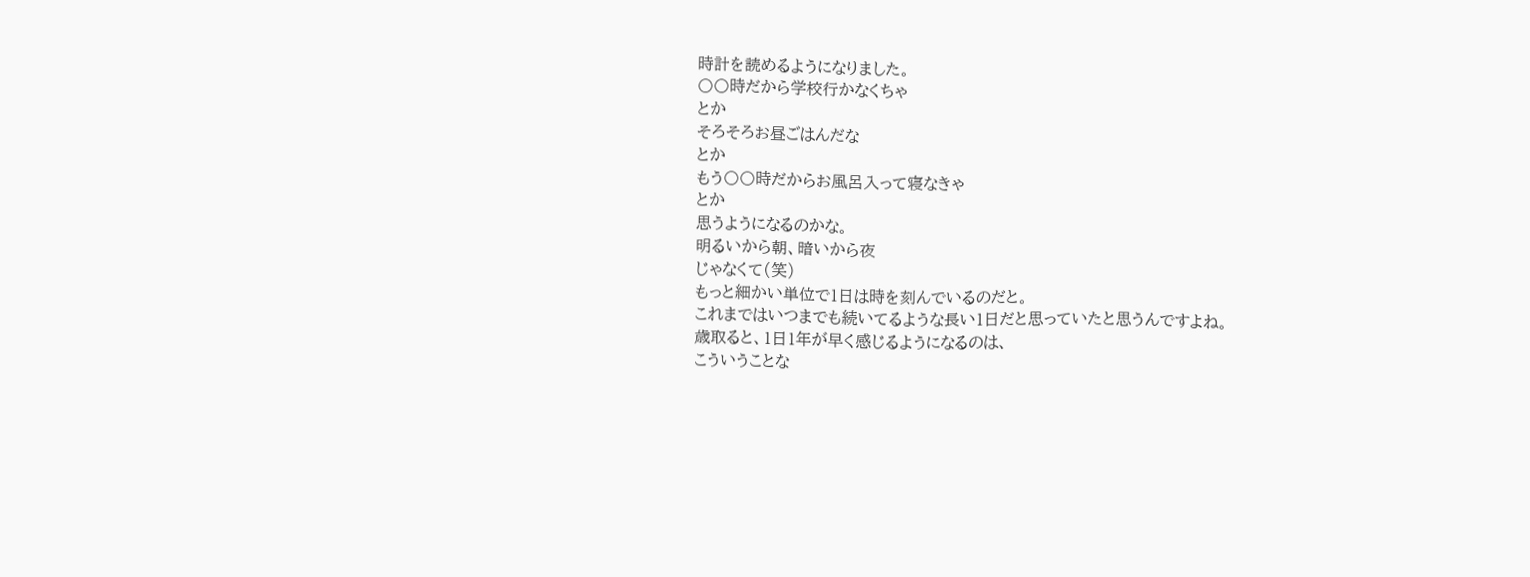時計を読めるようになりました。
〇〇時だから学校行かなくちゃ
とか
そろそろお昼ごはんだな
とか
もう〇〇時だからお風呂入って寝なきゃ
とか
思うようになるのかな。
明るいから朝、暗いから夜
じゃなくて(笑)
もっと細かい単位で1日は時を刻んでいるのだと。
これまではいつまでも続いてるような長い1日だと思っていたと思うんですよね。
歳取ると、1日1年が早く感じるようになるのは、
こういうことな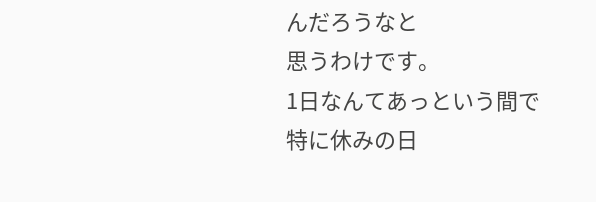んだろうなと
思うわけです。
1日なんてあっという間で
特に休みの日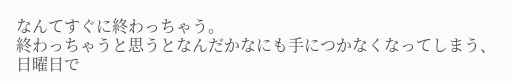なんてすぐに終わっちゃう。
終わっちゃうと思うとなんだかなにも手につかなくなってしまう、
日曜日で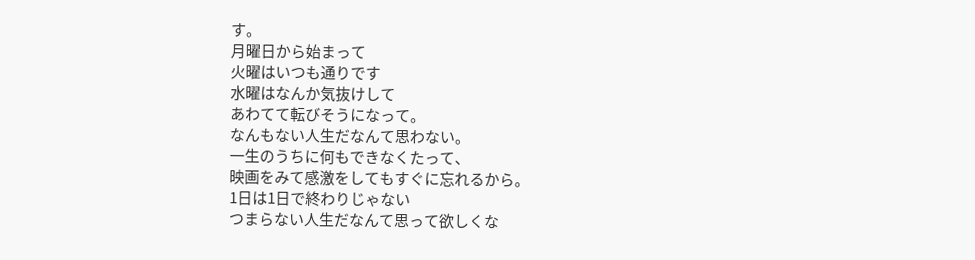す。
月曜日から始まって
火曜はいつも通りです
水曜はなんか気抜けして
あわてて転びそうになって。
なんもない人生だなんて思わない。
一生のうちに何もできなくたって、
映画をみて感激をしてもすぐに忘れるから。
1日は1日で終わりじゃない
つまらない人生だなんて思って欲しくな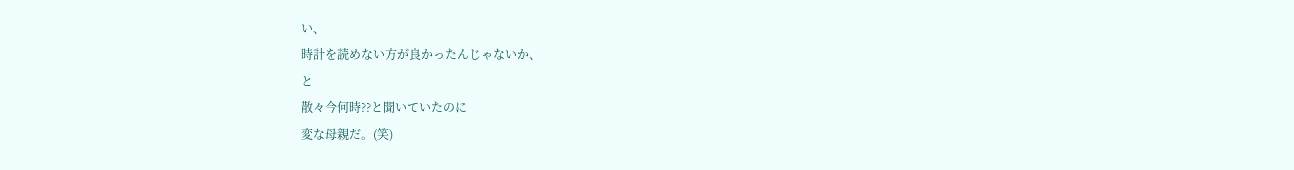い、
時計を読めない方が良かったんじゃないか、
と
散々今何時??と聞いていたのに
変な母親だ。(笑)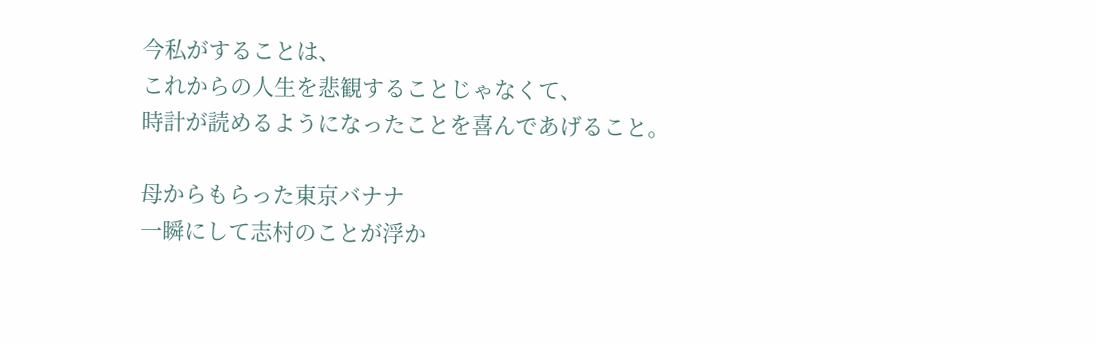今私がすることは、
これからの人生を悲観することじゃなくて、
時計が読めるようになったことを喜んであげること。

母からもらった東京バナナ
一瞬にして志村のことが浮か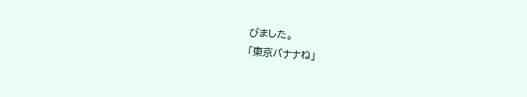びました。
「東京バナナね」